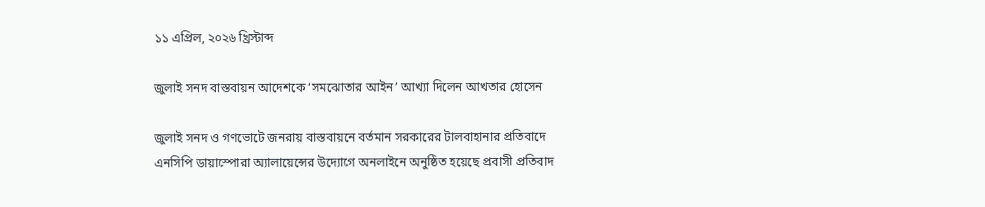১১ এপ্রিল, ২০২৬ খ্রিস্টাব্দ

জুলাই সনদ বাস্তবায়ন আদেশকে ‘সমঝোতার আইন’ আখ্যা দিলেন আখতার হোসেন

জুলাই সনদ ও গণভোটে জনরায় বাস্তবায়নে বর্তমান সরকারের টালবাহানার প্রতিবাদে এনসিপি ডায়াস্পোরা অ্যালায়েন্সের উদ্যোগে অনলাইনে অনুষ্ঠিত হয়েছে প্রবাসী প্রতিবাদ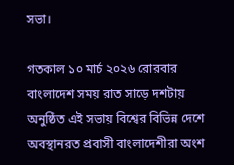সভা।

গতকাল ১০ মার্চ ২০২৬ রোরবার বাংলাদেশ সময় রাত সাড়ে দশটায় অনুষ্ঠিত এই সভায় বিশ্বের বিভিন্ন দেশে অবস্থানরত প্রবাসী বাংলাদেশীরা অংশ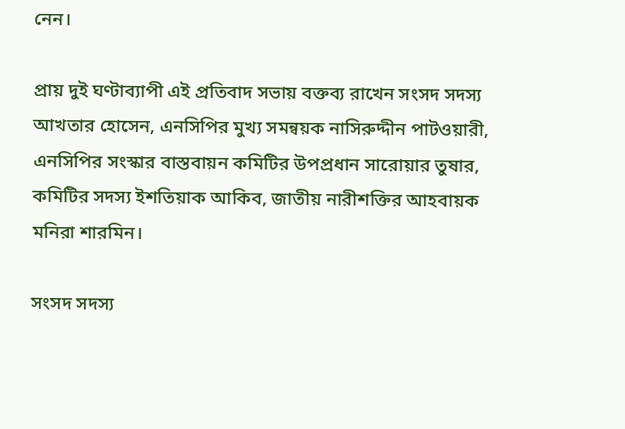নেন।

প্রায় দুই ঘণ্টাব্যাপী এই প্রতিবাদ সভায় বক্তব্য রাখেন সংসদ সদস্য আখতার হোসেন, এনসিপির মুখ্য সমন্বয়ক নাসিরুদ্দীন পাটওয়ারী, এনসিপির সংস্কার বাস্তবায়ন কমিটির উপপ্রধান সারোয়ার তুষার, কমিটির সদস্য ইশতিয়াক আকিব, জাতীয় নারীশক্তির আহবায়ক মনিরা শারমিন।

সংসদ সদস্য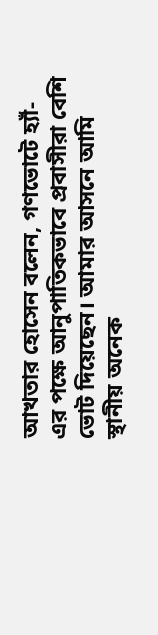আখতার হোসেন বলেন, গণভোটে হ্যাঁ-এর পক্ষে আনুপাতিকভাবে প্রবাসীরা বেশি ভোট দিয়েছেন। আমার আসনে আমি স্থানীয় অনেক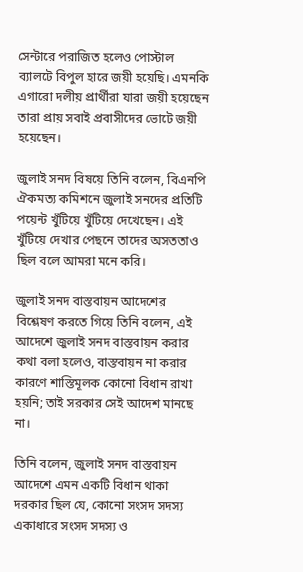সেন্টারে পরাজিত হলেও পোস্টাল ব্যালটে বিপুল হারে জয়ী হয়েছি। এমনকি এগারো দলীয় প্রার্থীরা যারা জয়ী হয়েছেন তারা প্রায় সবাই প্রবাসীদের ভোটে জয়ী হয়েছেন।

জুলাই সনদ বিষয়ে তিনি বলেন, বিএনপি ঐকমত্য কমিশনে জুলাই সনদের প্রতিটি পয়েন্ট খুঁটিয়ে খুঁটিয়ে দেখেছেন। এই খুঁটিয়ে দেখার পেছনে তাদের অসততাও ছিল বলে আমরা মনে করি।

জুলাই সনদ বাস্তবায়ন আদেশের বিশ্লেষণ করতে গিয়ে তিনি বলেন, এই আদেশে জুলাই সনদ বাস্তবায়ন করার কথা বলা হলেও, বাস্তবায়ন না করার কারণে শাস্তিমূলক কোনো বিধান রাখা হয়নি; তাই সরকার সেই আদেশ মানছে না।

তিনি বলেন, জুলাই সনদ বাস্তবায়ন আদেশে এমন একটি বিধান থাকা দরকার ছিল যে, কোনো সংসদ সদস্য একাধারে সংসদ সদস্য ও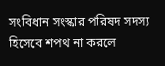সংবিধান সংস্কার পরিষদ সদস্য হিসেবে শপথ না করলে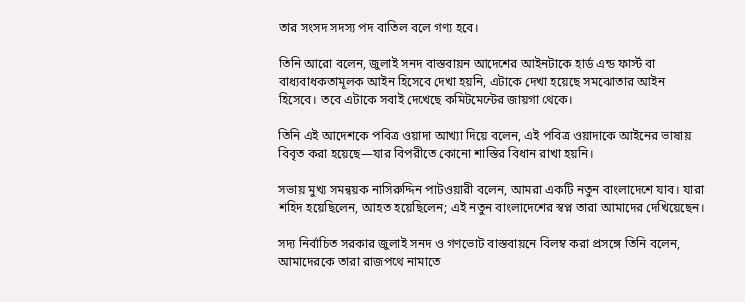তার সংসদ সদস্য পদ বাতিল বলে গণ্য হবে।

তিনি আরো বলেন, জুলাই সনদ বাস্তবায়ন আদেশের আইনটাকে হার্ড এন্ড ফার্স্ট বা বাধ্যবাধকতামূলক আইন হিসেবে দেখা হয়নি, এটাকে দেখা হয়েছে সমঝোতার আইন হিসেবে। তবে এটাকে সবাই দেখেছে কমিটমেন্টের জায়গা থেকে।

তিনি এই আদেশকে পবিত্র ওয়াদা আখ্যা দিয়ে বলেন, এই পবিত্র ওয়াদাকে আইনের ভাষায় বিবৃত করা হয়েছে—যার বিপরীতে কোনো শাস্তির বিধান রাখা হয়নি।

সভায় মুখ্য সমন্বয়ক নাসিরুদ্দিন পাটওয়ারী বলেন, আমরা একটি নতুন বাংলাদেশে যাব। যারা শহিদ হয়েছিলেন, আহত হয়েছিলেন; এই নতুন বাংলাদেশের স্বপ্ন তারা আমাদের দেখিয়েছেন।

সদ্য নির্বাচিত সরকার জুলাই সনদ ও গণভোট বাস্তবায়নে বিলম্ব করা প্রসঙ্গে তিনি বলেন, আমাদেরকে তারা রাজপথে নামাতে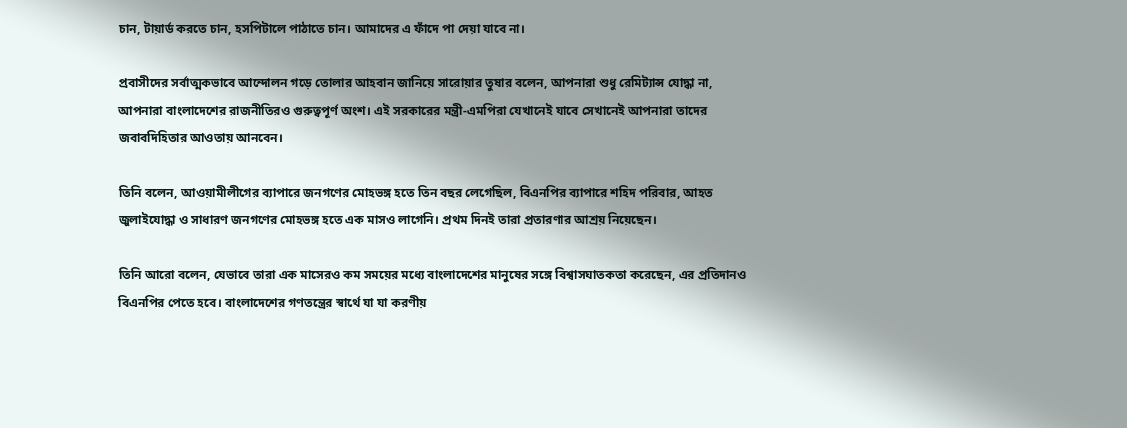চান, টায়ার্ড করতে চান, হসপিটালে পাঠাতে চান। আমাদের এ ফাঁদে পা দেয়া যাবে না।

প্রবাসীদের সর্বাত্মকভাবে আন্দোলন গড়ে তোলার আহবান জানিয়ে সারোয়ার তুষার বলেন, আপনারা শুধু রেমিট্যান্স যোদ্ধা না, আপনারা বাংলাদেশের রাজনীতিরও গুরুত্বপূর্ণ অংশ। এই সরকারের মন্ত্রী-এমপিরা যেখানেই যাবে সেখানেই আপনারা তাদের জবাবদিহিতার আওতায় আনবেন।

তিনি বলেন, আওয়ামীলীগের ব্যাপারে জনগণের মোহভঙ্গ হতে তিন বছর লেগেছিল, বিএনপির ব্যাপারে শহিদ পরিবার, আহত জুলাইযোদ্ধা ও সাধারণ জনগণের মোহভঙ্গ হতে এক মাসও লাগেনি। প্রথম দিনই তারা প্রতারণার আশ্রয় নিয়েছেন।

তিনি আরো বলেন, যেভাবে তারা এক মাসেরও কম সময়ের মধ্যে বাংলাদেশের মানুষের সঙ্গে বিশ্বাসঘাতকতা করেছেন, এর প্রতিদানও বিএনপির পেতে হবে। বাংলাদেশের গণতন্ত্রের স্বার্থে যা যা করণীয়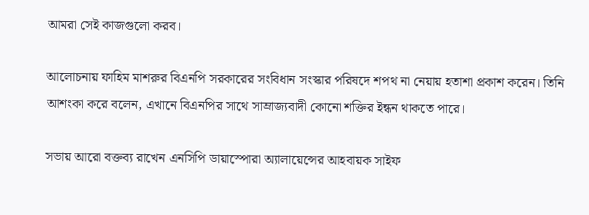আমরা সেই কাজগুলো করব।

আলোচনায় ফাহিম মাশরুর বিএনপি সরকারের সংবিধান সংস্কার পরিষদে শপথ না নেয়ায় হতাশা প্রকাশ করেন। তিনি আশংকা করে বলেন, এখানে বিএনপির সাথে সাম্রাজ্যবাদী কোনো শক্তির ইন্ধন থাকতে পারে।

সভায় আরো বক্তব্য রাখেন এনসিপি ডায়াস্পোরা অ্যালায়েন্সের আহবায়ক সাইফ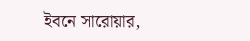ইবনে সারোয়ার,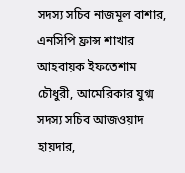সদস্য সচিব নাজমূল বাশার, এনসিপি ফ্রান্স শাখার আহবায়ক ইফতেশাম চৌধুরী, আমেরিকার যুগ্ম সদস্য সচিব আজওয়াদ হায়দার,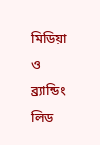মিডিয়া ও ব্র্যান্ডিং লিড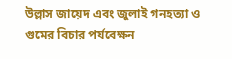উল্লাস জায়েদ এবং জুলাই গনহত্যা ও গুমের বিচার পর্যবেক্ষন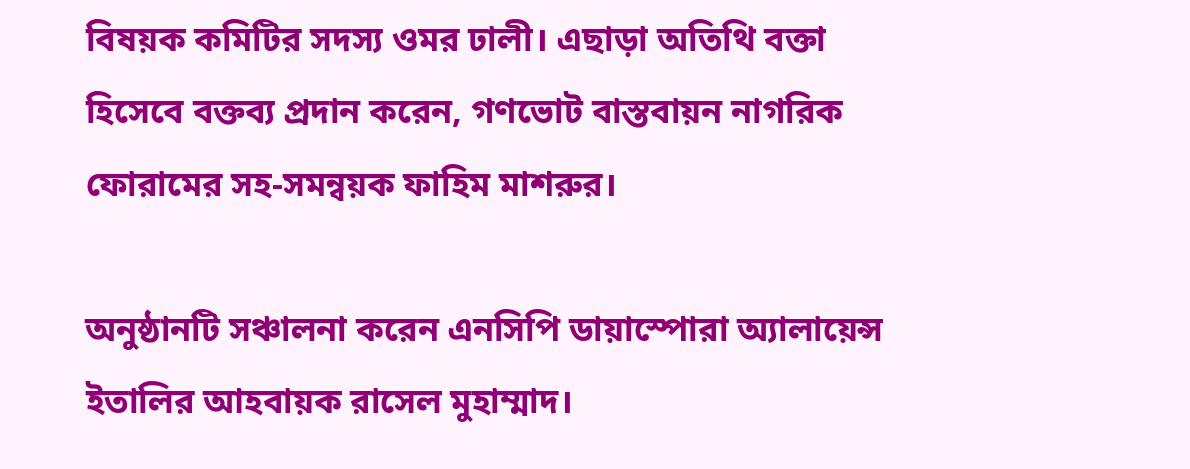বিষয়ক কমিটির সদস্য ওমর ঢালী। এছাড়া অতিথি বক্তা হিসেবে বক্তব্য প্রদান করেন, গণভোট বাস্তবায়ন নাগরিক ফোরামের সহ-সমন্বয়ক ফাহিম মাশরুর।

অনুষ্ঠানটি সঞ্চালনা করেন এনসিপি ডায়াস্পোরা অ্যালায়েন্স ইতালির আহবায়ক রাসেল মুহাম্মাদ।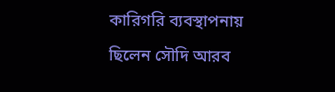কারিগরি ব্যবস্থাপনায় ছিলেন সৌদি আরব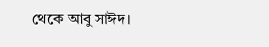থেকে আবু সাঈদ।